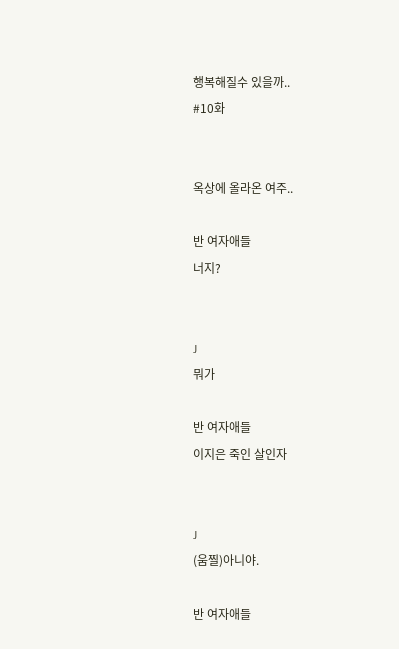행복해질수 있을까..
#10화


옥상에 올라온 여주..

반 여자애들
너지?


J
뭐가

반 여자애들
이지은 죽인 살인자


J
(움찔)아니야.

반 여자애들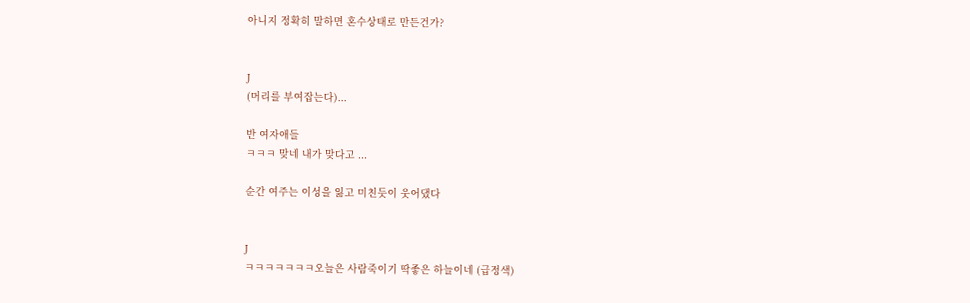아니지 정확히 말하면 혼수상태로 만든건가?


J
(머리를 부여잡는다)...

반 여자애들
ㅋㅋㅋ 맞네 내가 맞다고 ...

순간 여주는 이성을 잃고 미친듯이 웃어댔다


J
ㅋㅋㅋㅋㅋㅋㅋ오늘은 사람죽이기 딱좋은 하늘이네 (급정색)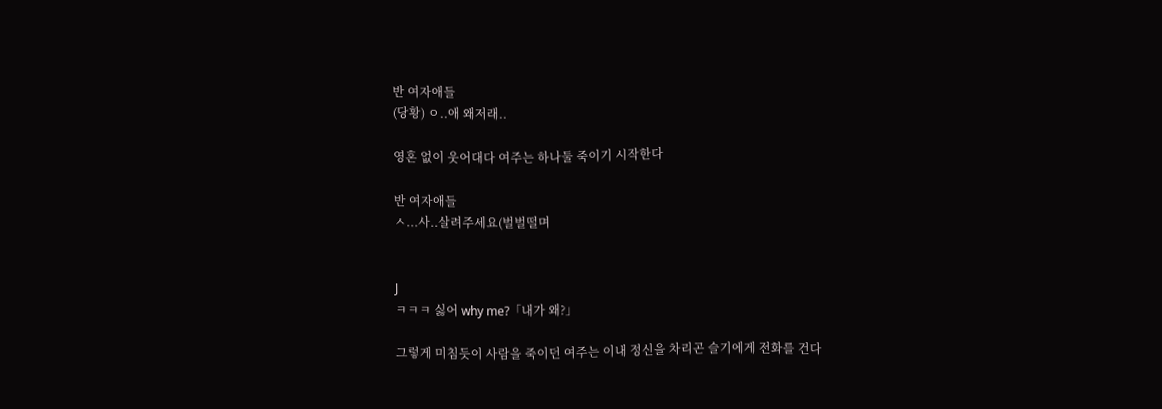반 여자애들
(당황) ㅇ..애 왜저래..

영혼 없이 웃어대다 여주는 하나둘 죽이기 시작한다

반 여자애들
ㅅ...사..살려주세요(벌벌떨며


J
ㅋㅋㅋ 싫어 why me?「내가 왜?」

그렇게 미침듯이 사람을 죽이던 여주는 이내 정신을 차리곤 슬기에게 전화를 건다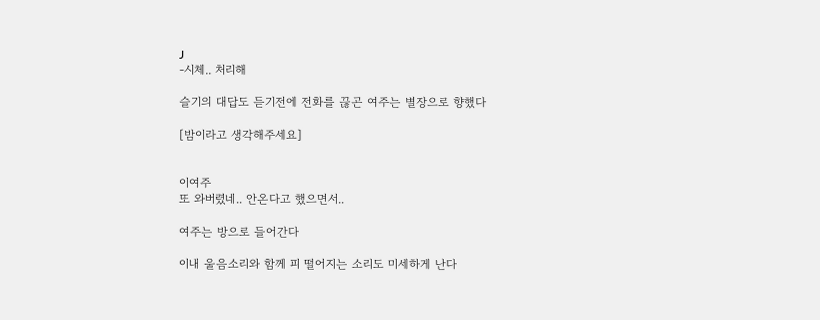J
-시체.. 처리해

슬기의 대답도 듣기전에 전화를 끊곤 여주는 별장으로 향했다

[밤이라고 생각해주세요]


이여주
또 와버렸네.. 안온다고 했으면서..

여주는 방으로 들어간다

이내 울음소리와 함께 피 떨어지는 소리도 미세하게 난다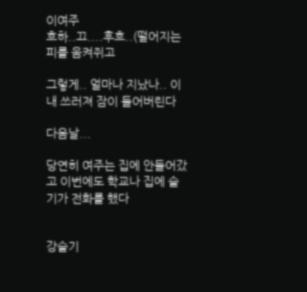이여주
흐하..끄....후흐..(떨어지는 피를 움켜쥐고

그렇게.. 얼마나 지났나.. 이내 쓰러져 잠이 들어버린다

다음날...

당연히 여주는 집에 안들어갔고 이번에도 학교나 집에 슬기가 전화를 했다


강슬기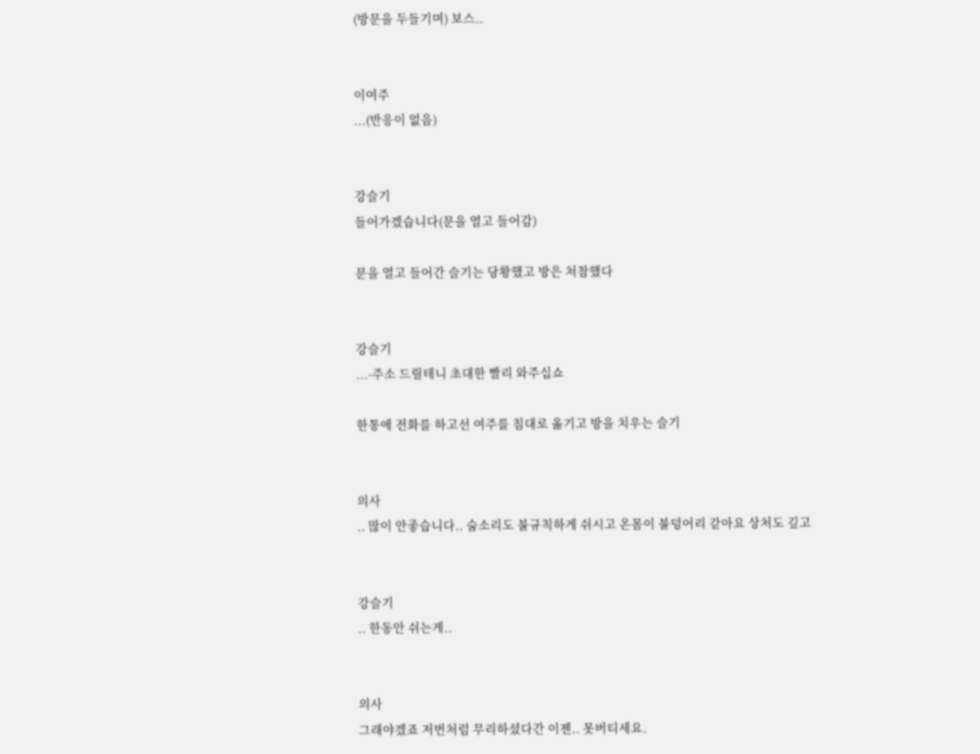(방문을 두들기며) 보스..


이여주
...(반응이 없음)


강슬기
들어가겠습니다(문을 열고 들어감)

문을 열고 들어간 슬기는 당황했고 방은 처참했다


강슬기
...-주소 드릴테니 초대한 빨리 와주십쇼

한통에 전화를 하고선 여주를 침대로 옮기고 방을 치우는 슬기


의사
.. 많이 안좋습니다.. 숨소리도 불규칙하게 쉬시고 온몸이 불덩어리 같아요 상처도 깊고


강슬기
.. 한동안 쉬는게..


의사
그래야겠죠 저번처럼 무리하셨다간 이젠.. 못버티세요.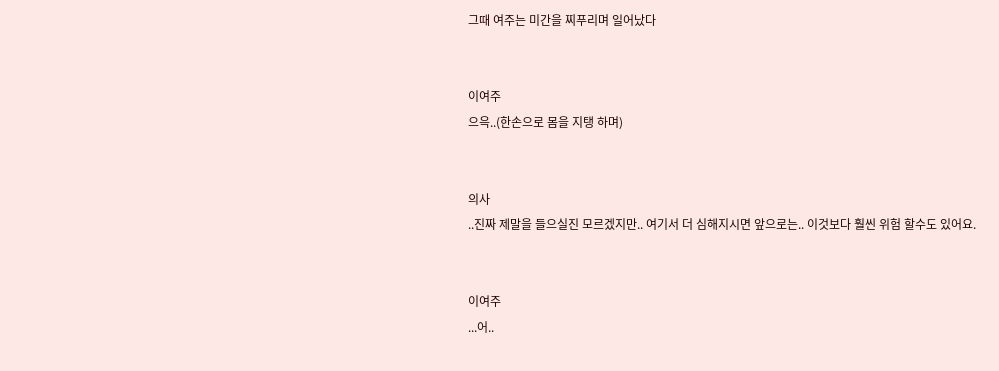그때 여주는 미간을 찌푸리며 일어났다


이여주
으윽..(한손으로 몸을 지탱 하며)


의사
..진짜 제말을 들으실진 모르겠지만.. 여기서 더 심해지시면 앞으로는.. 이것보다 훨씬 위험 할수도 있어요.


이여주
...어..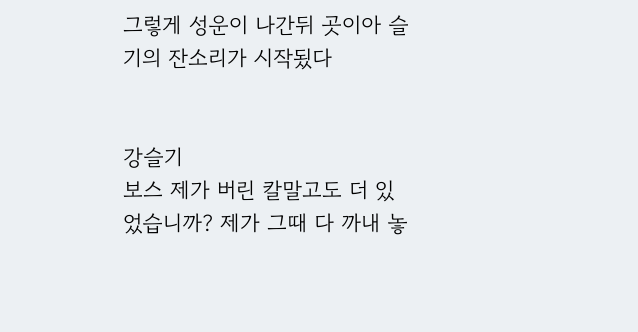그렇게 성운이 나간뒤 곳이아 슬기의 잔소리가 시작됬다


강슬기
보스 제가 버린 칼말고도 더 있었습니까? 제가 그때 다 까내 놓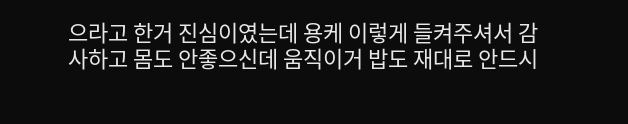으라고 한거 진심이였는데 용케 이렇게 들켜주셔서 감사하고 몸도 안좋으신데 움직이거 밥도 재대로 안드시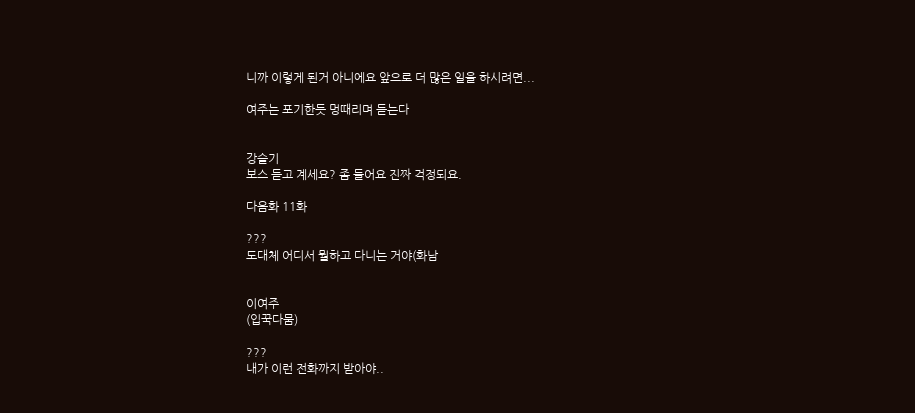니까 이렇게 된거 아니에요 앞으로 더 많은 일을 하시려면...

여주는 포기한듯 멍때리며 듣는다


강슬기
보스 듣고 계세요? 좀 들어요 진짜 걱정되요.

다음화 11화

???
도대체 어디서 뭘하고 다니는 거야(화남


이여주
(입꾹다뭄)

???
내가 이런 전화까지 받아야..